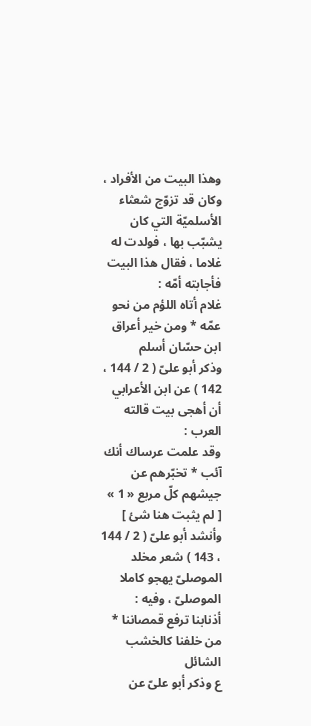وهذا البيت من الأفراد ، وكان قد تزوّج شعثاء الأسلميّة التي كان يشبّب بها ، فولدت له غلاما ، فقال هذا البيت فأجابته أمّه :
غلام أتاه اللؤم من نحو عمّه * ومن خير أعراق ابن حسّان أسلم
وذكر أبو علىّ ( 2 / 144 ، 142 ) عن ابن الأعرابي أن أهجى بيت قالته العرب :
وقد علمت عرساك أنك آئب * تخبّرهم عن جيشهم كلّ مربع « 1 »
[ لم يثبت هنا شئ ]
وأنشد أبو علىّ ( 2 / 144 ، 143 ) شعر مخلد الموصلىّ يهجو كاملا الموصلىّ ، وفيه :
أذنابنا ترفع قمصاننا * من خلفنا كالخشب الشائل
ع وذكر أبو علىّ عن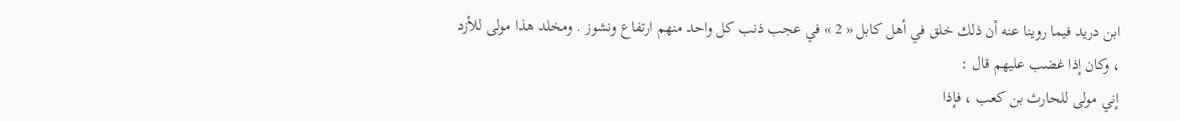ابن دريد فيما روينا عنه أن ذلك خلق في أهل كابل « 2 » في عجب ذنب كل واحد منهم ارتفاع ونشوز . ومخلد هذا مولى للأزد ، وكان إذا غضب عليهم قال :
إني مولى للحارث بن كعب ، فإذا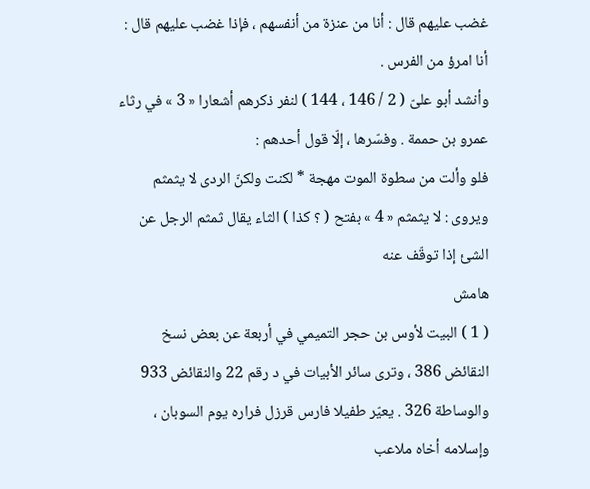غضب عليهم قال : أنا من عنزة من أنفسهم ، فإذا غضب عليهم قال : أنا امرؤ من الفرس .
وأنشد أبو علىّ ( 2 / 146 ، 144 ) لنفر ذكرهم أشعارا « 3 » في رثاء عمرو بن حممة . وفسّرها ، إلّا قول أحدهم :
فلو وألت من سطوة الموت مهجة * لكنت ولكنّ الردى لا يثمثم
ويروى : لا يثمثم « 4 » بفتح ( ؟ كذا ) الثاء يقال ثمثم الرجل عن الشئ إذا توقّف عنه
هامش
( 1 ) البيت لأوس بن حجر التميمي في أربعة عن بعض نسخ النقائض 386 ، وترى سائر الأبيات في د رقم 22 والنقائض 933 والوساطة 326 . يعيّر طفيلا فارس قرزل فراره يوم السوبان ، وإسلامه أخاه ملاعب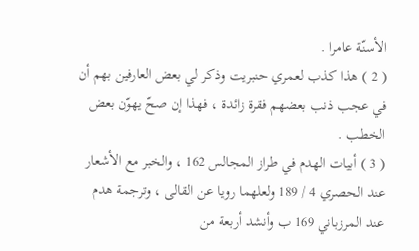الأسنّة عامرا .
( 2 ) هذا كذب لعمري حنبريت وذكر لي بعض العارفين بهم أن في عجب ذنب بعضهم فقرة زائدة ، فهذا إن صحّ يهوّن بعض الخطب .
( 3 ) أبيات الهدم في طراز المجالس 162 ، والخبر مع الأشعار عند الحصري 4 / 189 ولعلهما رويا عن القالى ، وترجمة هدم عند المرزباني 169 ب وأنشد أربعة من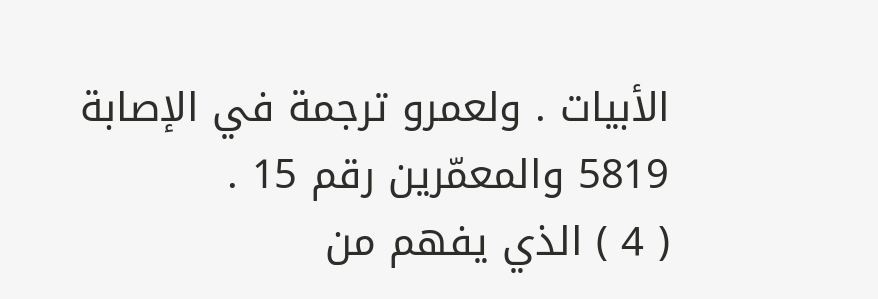الأبيات . ولعمرو ترجمة في الإصابة 5819 والمعمّرين رقم 15 .
( 4 ) الذي يفهم من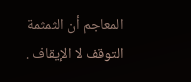المعاجم أن الثمثمة التوقف لا الإيقاف .